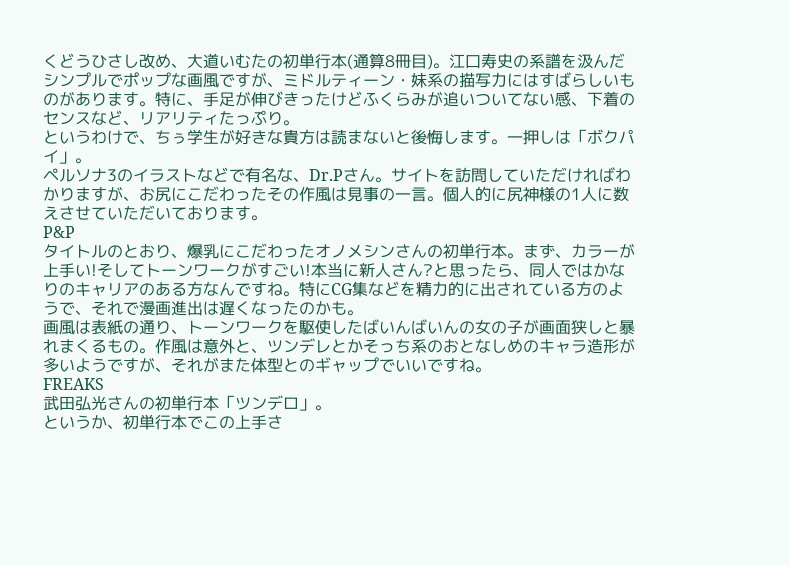くどうひさし改め、大道いむたの初単行本(通算8冊目)。江口寿史の系譜を汲んだシンプルでポップな画風ですが、ミドルティーン・妹系の描写力にはすばらしいものがあります。特に、手足が伸びきったけどふくらみが追いついてない感、下着のセンスなど、リアリティたっぷり。
というわけで、ちぅ学生が好きな貴方は読まないと後悔します。一押しは「ボクパイ」。
ペルソナ3のイラストなどで有名な、Dr.Pさん。サイトを訪問していただければわかりますが、お尻にこだわったその作風は見事の一言。個人的に尻神様の1人に数えさせていただいております。
P&P
タイトルのとおり、爆乳にこだわったオノメシンさんの初単行本。まず、カラーが上手い!そしてトーンワークがすごい!本当に新人さん?と思ったら、同人ではかなりのキャリアのある方なんですね。特にCG集などを精力的に出されている方のようで、それで漫画進出は遅くなったのかも。
画風は表紙の通り、トーンワークを駆使したばいんばいんの女の子が画面狭しと暴れまくるもの。作風は意外と、ツンデレとかそっち系のおとなしめのキャラ造形が多いようですが、それがまた体型とのギャップでいいですね。
FREAKS
武田弘光さんの初単行本「ツンデロ」。
というか、初単行本でこの上手さ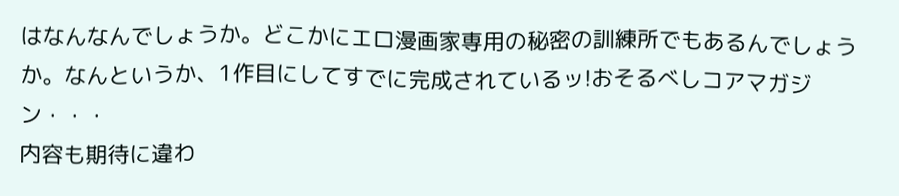はなんなんでしょうか。どこかにエロ漫画家専用の秘密の訓練所でもあるんでしょうか。なんというか、1作目にしてすでに完成されているッ!おそるべしコアマガジン・・・
内容も期待に違わ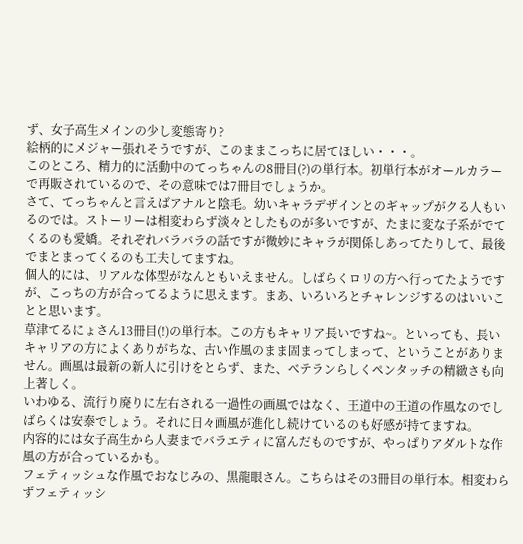ず、女子高生メインの少し変態寄り?
絵柄的にメジャー張れそうですが、このままこっちに居てほしい・・・。
このところ、精力的に活動中のてっちゃんの8冊目(?)の単行本。初単行本がオールカラーで再販されているので、その意味では7冊目でしょうか。
さて、てっちゃんと言えばアナルと陰毛。幼いキャラデザインとのギャップがクる人もいるのでは。ストーリーは相変わらず淡々としたものが多いですが、たまに変な子系がでてくるのも愛嬌。それぞれバラバラの話ですが微妙にキャラが関係しあってたりして、最後でまとまってくるのも工夫してますね。
個人的には、リアルな体型がなんともいえません。しばらくロリの方へ行ってたようですが、こっちの方が合ってるように思えます。まあ、いろいろとチャレンジするのはいいことと思います。
草津てるにょさん13冊目(!)の単行本。この方もキャリア長いですね~。といっても、長いキャリアの方によくありがちな、古い作風のまま固まってしまって、ということがありません。画風は最新の新人に引けをとらず、また、ベテランらしくペンタッチの精緻さも向上著しく。
いわゆる、流行り廃りに左右される一過性の画風ではなく、王道中の王道の作風なのでしばらくは安泰でしょう。それに日々画風が進化し続けているのも好感が持てますね。
内容的には女子高生から人妻までバラエティに富んだものですが、やっぱりアダルトな作風の方が合っているかも。
フェティッシュな作風でおなじみの、黒龍眼さん。こちらはその3冊目の単行本。相変わらずフェティッシ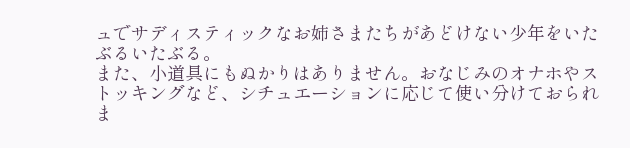ュでサディスティックなお姉さまたちがあどけない少年をいたぶるいたぶる。
また、小道具にもぬかりはありません。おなじみのオナホやストッキングなど、シチュエーションに応じて使い分けておられま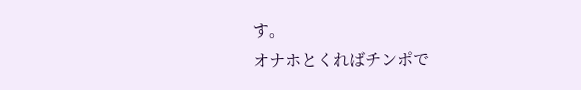す。
オナホとくればチンポで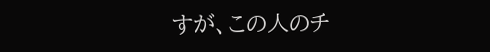すが、この人のチ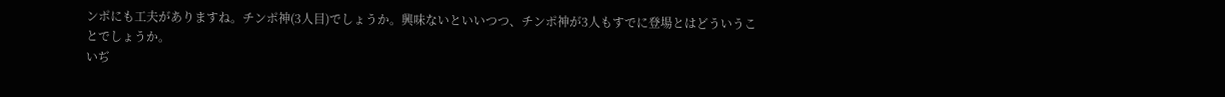ンポにも工夫がありますね。チンポ神(3人目)でしょうか。興味ないといいつつ、チンポ神が3人もすでに登場とはどういうことでしょうか。
いぢ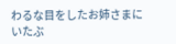わるな目をしたお姉さまにいたぶ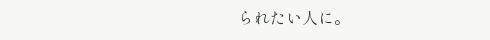られたい人に。